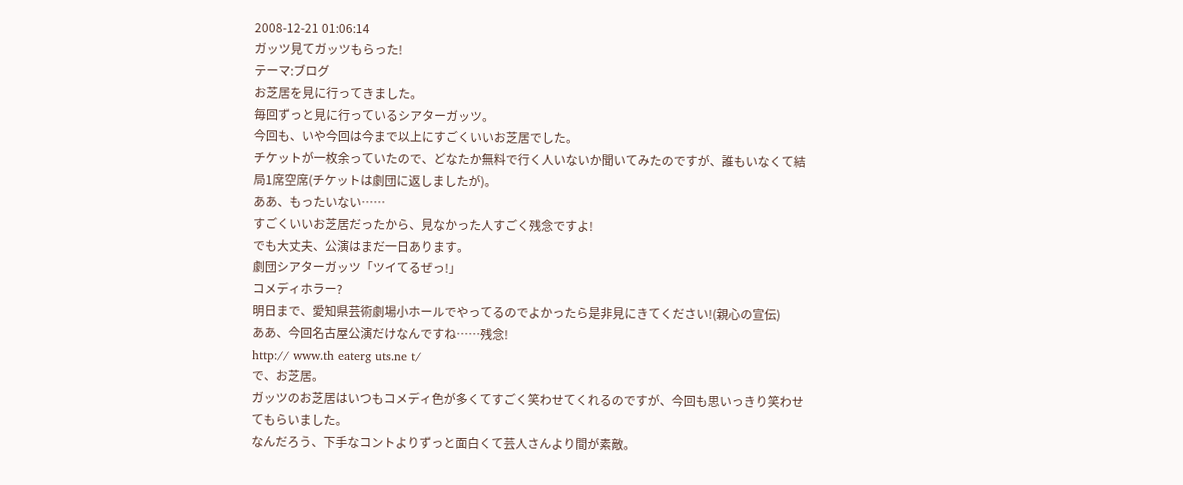2008-12-21 01:06:14
ガッツ見てガッツもらった!
テーマ:ブログ
お芝居を見に行ってきました。
毎回ずっと見に行っているシアターガッツ。
今回も、いや今回は今まで以上にすごくいいお芝居でした。
チケットが一枚余っていたので、どなたか無料で行く人いないか聞いてみたのですが、誰もいなくて結局1席空席(チケットは劇団に返しましたが)。
ああ、もったいない……
すごくいいお芝居だったから、見なかった人すごく残念ですよ!
でも大丈夫、公演はまだ一日あります。
劇団シアターガッツ「ツイてるぜっ!」
コメディホラー?
明日まで、愛知県芸術劇場小ホールでやってるのでよかったら是非見にきてください!(親心の宣伝)
ああ、今回名古屋公演だけなんですね……残念!
http:// www.th eaterg uts.ne t/
で、お芝居。
ガッツのお芝居はいつもコメディ色が多くてすごく笑わせてくれるのですが、今回も思いっきり笑わせてもらいました。
なんだろう、下手なコントよりずっと面白くて芸人さんより間が素敵。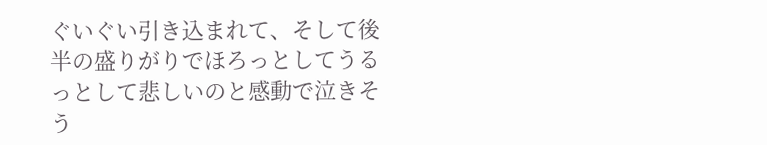ぐいぐい引き込まれて、そして後半の盛りがりでほろっとしてうるっとして悲しいのと感動で泣きそう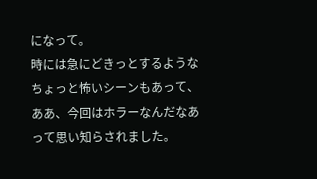になって。
時には急にどきっとするようなちょっと怖いシーンもあって、ああ、今回はホラーなんだなあって思い知らされました。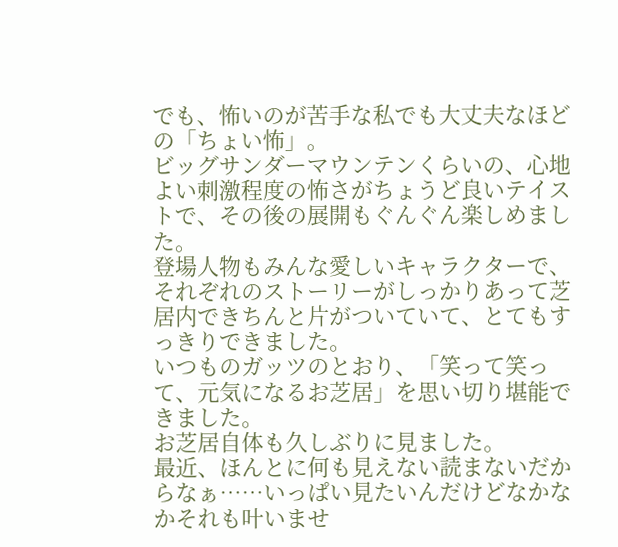でも、怖いのが苦手な私でも大丈夫なほどの「ちょい怖」。
ビッグサンダーマウンテンくらいの、心地よい刺激程度の怖さがちょうど良いテイストで、その後の展開もぐんぐん楽しめました。
登場人物もみんな愛しいキャラクターで、それぞれのストーリーがしっかりあって芝居内できちんと片がついていて、とてもすっきりできました。
いつものガッツのとおり、「笑って笑って、元気になるお芝居」を思い切り堪能できました。
お芝居自体も久しぶりに見ました。
最近、ほんとに何も見えない読まないだからなぁ……いっぱい見たいんだけどなかなかそれも叶いませ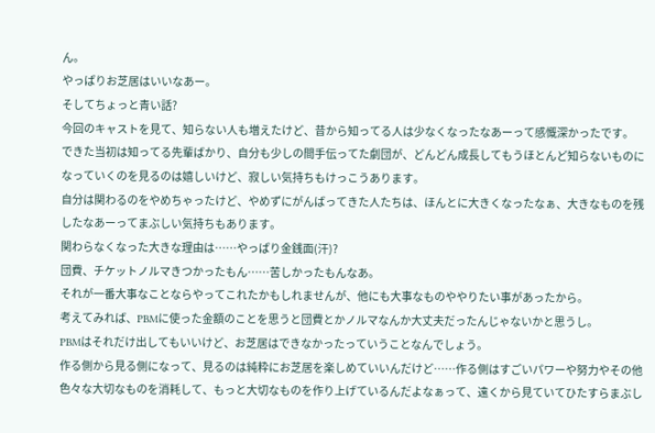ん。
やっぱりお芝居はいいなあー。
そしてちょっと青い話?
今回のキャストを見て、知らない人も増えたけど、昔から知ってる人は少なくなったなあーって感慨深かったです。
できた当初は知ってる先輩ばかり、自分も少しの間手伝ってた劇団が、どんどん成長してもうほとんど知らないものになっていくのを見るのは嬉しいけど、寂しい気持ちもけっこうあります。
自分は関わるのをやめちゃったけど、やめずにがんばってきた人たちは、ほんとに大きくなったなぁ、大きなものを残したなあーってまぶしい気持ちもあります。
関わらなくなった大きな理由は……やっぱり金銭面(汗)?
団費、チケットノルマきつかったもん……苦しかったもんなあ。
それが一番大事なことならやってこれたかもしれませんが、他にも大事なものややりたい事があったから。
考えてみれば、PBMに使った金額のことを思うと団費とかノルマなんか大丈夫だったんじゃないかと思うし。
PBMはそれだけ出してもいいけど、お芝居はできなかったっていうことなんでしょう。
作る側から見る側になって、見るのは純粋にお芝居を楽しめていいんだけど……作る側はすごいパワーや努力やその他色々な大切なものを消耗して、もっと大切なものを作り上げているんだよなぁって、遠くから見ていてひたすらまぶし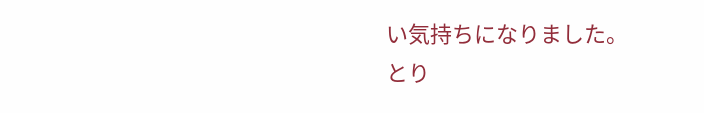い気持ちになりました。
とり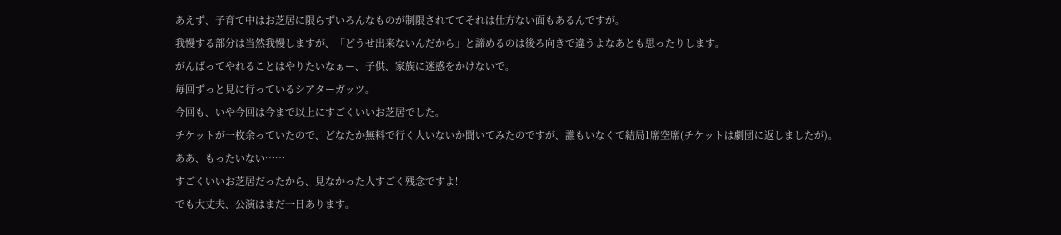あえず、子育て中はお芝居に限らずいろんなものが制限されててそれは仕方ない面もあるんですが。
我慢する部分は当然我慢しますが、「どうせ出来ないんだから」と諦めるのは後ろ向きで違うよなあとも思ったりします。
がんばってやれることはやりたいなぁー、子供、家族に迷惑をかけないで。
毎回ずっと見に行っているシアターガッツ。
今回も、いや今回は今まで以上にすごくいいお芝居でした。
チケットが一枚余っていたので、どなたか無料で行く人いないか聞いてみたのですが、誰もいなくて結局1席空席(チケットは劇団に返しましたが)。
ああ、もったいない……
すごくいいお芝居だったから、見なかった人すごく残念ですよ!
でも大丈夫、公演はまだ一日あります。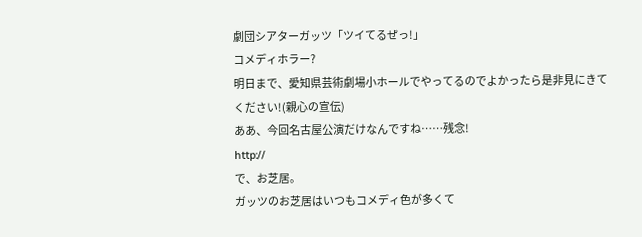劇団シアターガッツ「ツイてるぜっ!」
コメディホラー?
明日まで、愛知県芸術劇場小ホールでやってるのでよかったら是非見にきてください!(親心の宣伝)
ああ、今回名古屋公演だけなんですね……残念!
http://
で、お芝居。
ガッツのお芝居はいつもコメディ色が多くて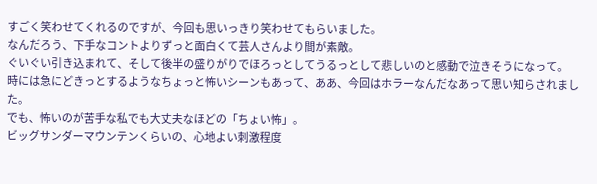すごく笑わせてくれるのですが、今回も思いっきり笑わせてもらいました。
なんだろう、下手なコントよりずっと面白くて芸人さんより間が素敵。
ぐいぐい引き込まれて、そして後半の盛りがりでほろっとしてうるっとして悲しいのと感動で泣きそうになって。
時には急にどきっとするようなちょっと怖いシーンもあって、ああ、今回はホラーなんだなあって思い知らされました。
でも、怖いのが苦手な私でも大丈夫なほどの「ちょい怖」。
ビッグサンダーマウンテンくらいの、心地よい刺激程度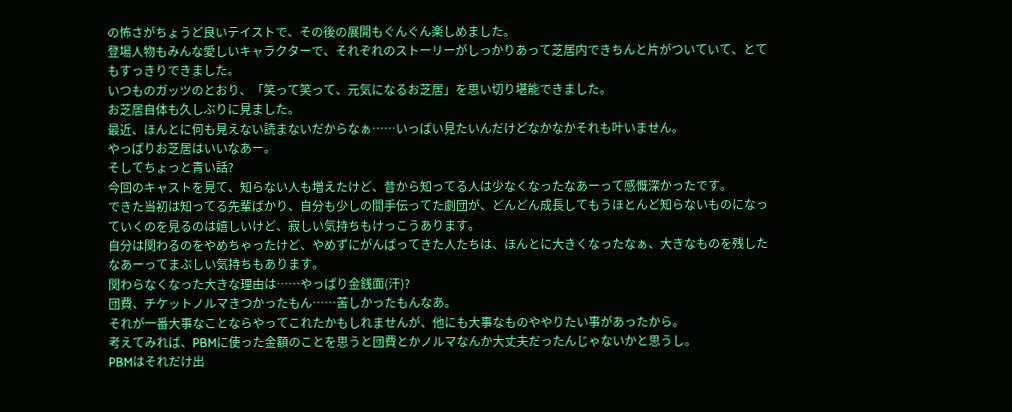の怖さがちょうど良いテイストで、その後の展開もぐんぐん楽しめました。
登場人物もみんな愛しいキャラクターで、それぞれのストーリーがしっかりあって芝居内できちんと片がついていて、とてもすっきりできました。
いつものガッツのとおり、「笑って笑って、元気になるお芝居」を思い切り堪能できました。
お芝居自体も久しぶりに見ました。
最近、ほんとに何も見えない読まないだからなぁ……いっぱい見たいんだけどなかなかそれも叶いません。
やっぱりお芝居はいいなあー。
そしてちょっと青い話?
今回のキャストを見て、知らない人も増えたけど、昔から知ってる人は少なくなったなあーって感慨深かったです。
できた当初は知ってる先輩ばかり、自分も少しの間手伝ってた劇団が、どんどん成長してもうほとんど知らないものになっていくのを見るのは嬉しいけど、寂しい気持ちもけっこうあります。
自分は関わるのをやめちゃったけど、やめずにがんばってきた人たちは、ほんとに大きくなったなぁ、大きなものを残したなあーってまぶしい気持ちもあります。
関わらなくなった大きな理由は……やっぱり金銭面(汗)?
団費、チケットノルマきつかったもん……苦しかったもんなあ。
それが一番大事なことならやってこれたかもしれませんが、他にも大事なものややりたい事があったから。
考えてみれば、PBMに使った金額のことを思うと団費とかノルマなんか大丈夫だったんじゃないかと思うし。
PBMはそれだけ出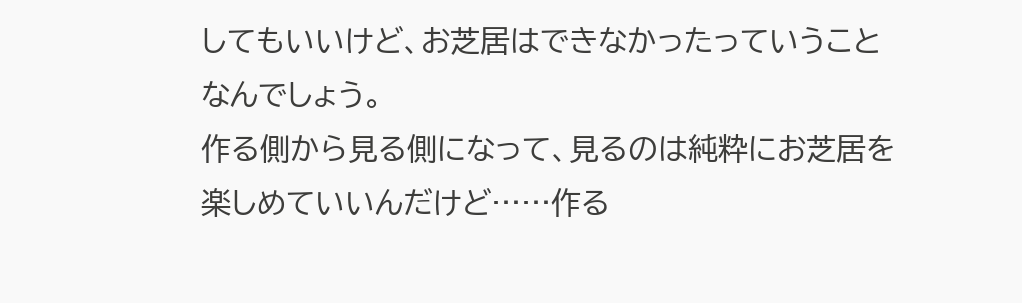してもいいけど、お芝居はできなかったっていうことなんでしょう。
作る側から見る側になって、見るのは純粋にお芝居を楽しめていいんだけど……作る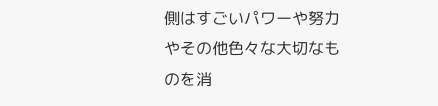側はすごいパワーや努力やその他色々な大切なものを消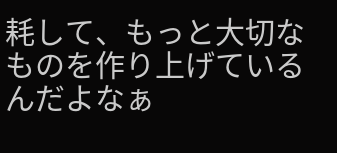耗して、もっと大切なものを作り上げているんだよなぁ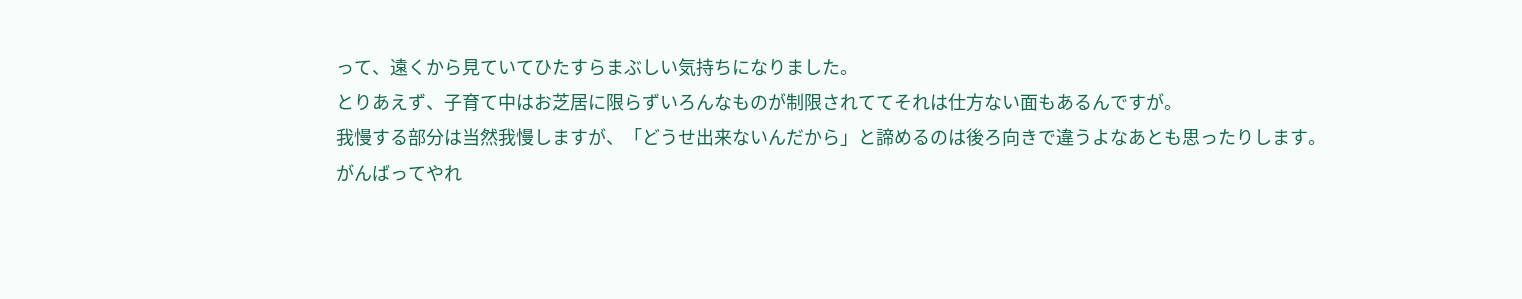って、遠くから見ていてひたすらまぶしい気持ちになりました。
とりあえず、子育て中はお芝居に限らずいろんなものが制限されててそれは仕方ない面もあるんですが。
我慢する部分は当然我慢しますが、「どうせ出来ないんだから」と諦めるのは後ろ向きで違うよなあとも思ったりします。
がんばってやれ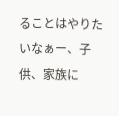ることはやりたいなぁー、子供、家族に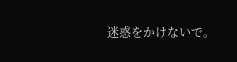迷惑をかけないで。